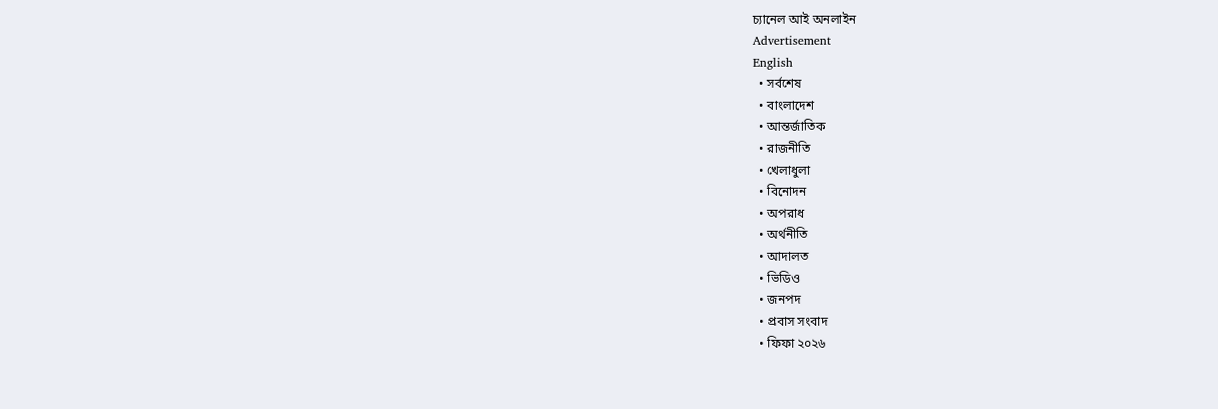চ্যানেল আই অনলাইন
Advertisement
English
  • সর্বশেষ
  • বাংলাদেশ
  • আন্তর্জাতিক
  • রাজনীতি
  • খেলাধুলা
  • বিনোদন
  • অপরাধ
  • অর্থনীতি
  • আদালত
  • ভিডিও
  • জনপদ
  • প্রবাস সংবাদ
  • ফিফা ২০২৬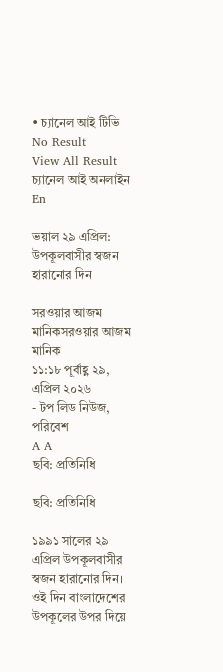• চ্যানেল আই টিভি
No Result
View All Result
চ্যানেল আই অনলাইন
En

ভয়াল ২৯ এপ্রিল: উপকূলবাসীর স্বজন হারানোর দিন

সরওয়ার আজম মানিকসরওয়ার আজম মানিক
১১:১৮ পূর্বাহ্ণ ২৯, এপ্রিল ২০২৬
- টপ লিড নিউজ, পরিবেশ
A A
ছবি: প্রতিনিধি

ছবি: প্রতিনিধি

১৯৯১ সালের ২৯ এপ্রিল উপকূলবাসীর স্বজন হারানোর দিন। ওই দিন বাংলাদেশের উপকূলের উপর দিয়ে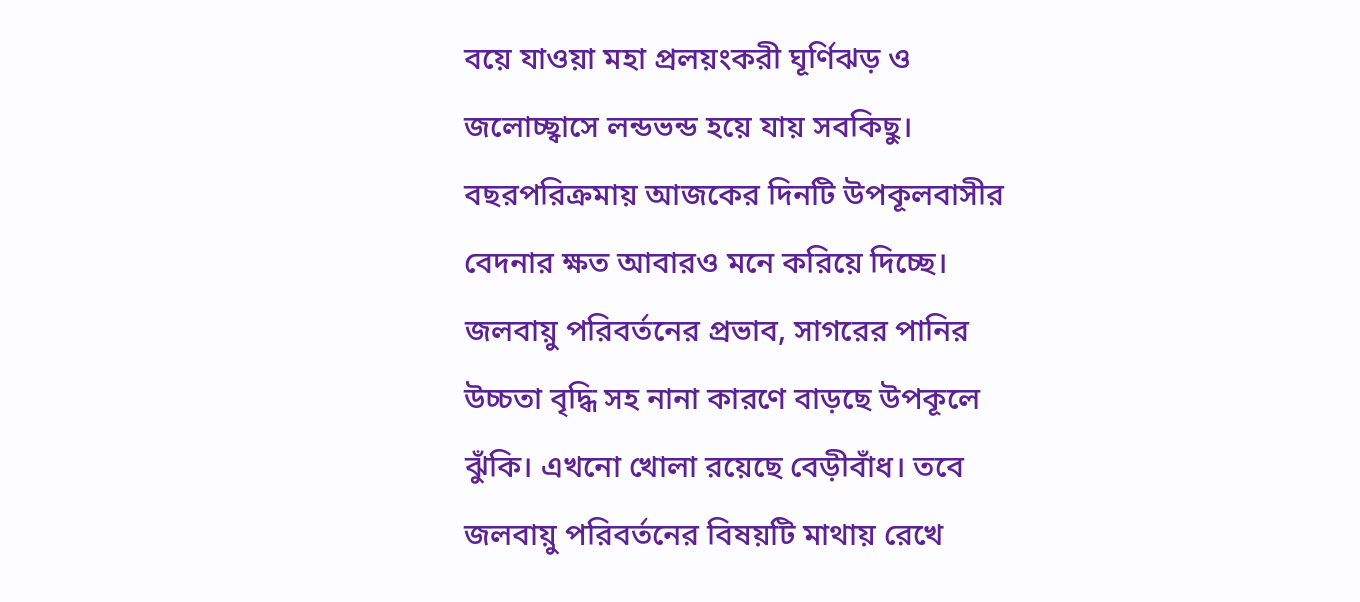বয়ে যাওয়া মহা প্রলয়ংকরী ঘূর্ণিঝড় ও জলোচ্ছ্বাসে লন্ডভন্ড হয়ে যায় সবকিছু। বছরপরিক্রমায় আজকের দিনটি উপকূলবাসীর বেদনার ক্ষত আবারও মনে করিয়ে দিচ্ছে। জলবায়ু পরিবর্তনের প্রভাব, সাগরের পানির উচ্চতা বৃদ্ধি সহ নানা কারণে বাড়ছে উপকূলে ঝুঁকি। এখনো খোলা রয়েছে বেড়ীবাঁধ। তবে জলবায়ু পরিবর্তনের বিষয়টি মাথায় রেখে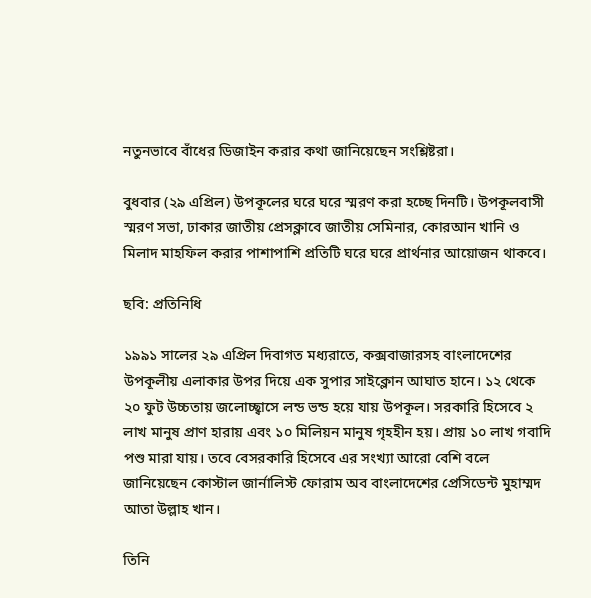নতুনভাবে বাঁধের ডিজাইন করার কথা জানিয়েছেন সংশ্লিষ্টরা।

বুধবার (২৯ এপ্রিল) উপকূলের ঘরে ঘরে স্মরণ করা হচ্ছে দিনটি। উপকূলবাসী স্মরণ সভা, ঢাকার জাতীয় প্রেসক্লাবে জাতীয় সেমিনার, কোরআন খানি ও মিলাদ মাহফিল করার পাশাপাশি প্রতিটি ঘরে ঘরে প্রার্থনার আয়োজন থাকবে।

ছবি: প্রতিনিধি

১৯৯১ সালের ২৯ এপ্রিল দিবাগত মধ্যরাতে, কক্সবাজারসহ বাংলাদেশের উপকূলীয় এলাকার উপর দিয়ে এক সুপার সাইক্লোন আঘাত হানে। ১২ থেকে ২০ ফুট উচ্চতায় জলোচ্ছ্বাসে লন্ড ভন্ড হয়ে যায় উপকূল। সরকারি হিসেবে ২ লাখ মানুষ প্রাণ হারায় এবং ১০ মিলিয়ন মানুষ গৃহহীন হয়। প্রায় ১০ লাখ গবাদি পশু মারা যায়। তবে বেসরকারি হিসেবে এর সংখ্যা আরো বেশি বলে জানিয়েছেন কোস্টাল জার্নালিস্ট ফোরাম অব বাংলাদেশের প্রেসিডেন্ট মুহাম্মদ আতা উল্লাহ খান।

তিনি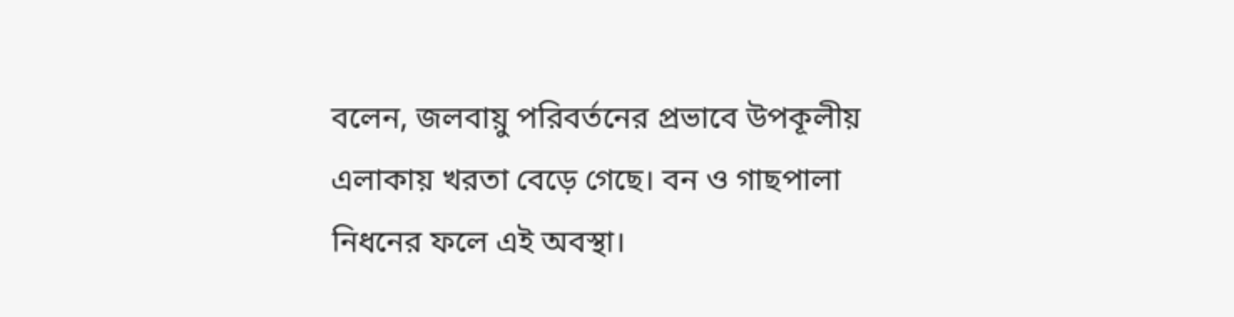বলেন, জলবায়ু পরিবর্তনের প্রভাবে উপকূলীয় এলাকায় খরতা বেড়ে গেছে। বন ও গাছপালা  নিধনের ফলে এই অবস্থা।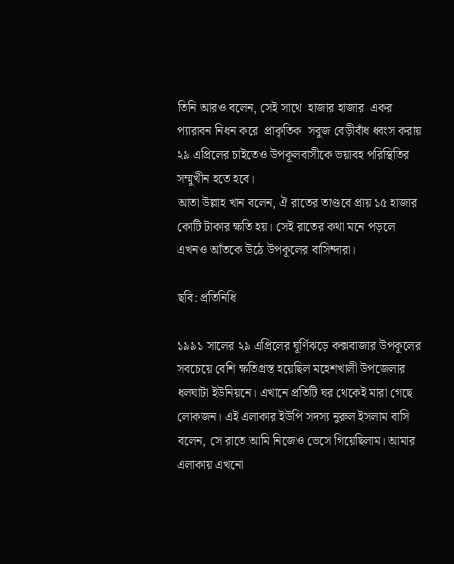তিনি আরও বলেন, সেই সাথে  হাজার হাজার  একর প্যারাবন নিধন করে  প্রাকৃতিক  সবুজ বেড়ীবাঁধ ধ্বংস করায় ২৯ এপ্রিলের চাইতেও উপকূলবাসীকে ভয়াবহ পরিস্থিতির সম্মুখীন হতে হবে।
আতা উল্লাহ খান বলেন, ঐ রাতের তাণ্ডবে প্রায় ১৫ হাজার কোটি টাকার ক্ষতি হয়। সেই রাতের কথা মনে পড়লে এখনও আঁতকে উঠে উপকূলের বাসিন্দারা।

ছবি: প্রতিনিধি

১৯৯১ সালের ২৯ এপ্রিলের ঘূর্ণিঝড়ে কক্সবাজার উপকূলের সবচেয়ে বেশি ক্ষতিগ্রস্ত হয়েছিল মহেশখালী উপজেলার ধলঘাটা ইউনিয়নে। এখানে প্রতিটি ঘর থেকেই মারা গেছে লোকজন। এই এলাকার ইউপি সদস্য নুরুল ইসলাম বাসি বলেন, সে রাতে আমি নিজেও ভেসে গিয়েছিলাম। আমার এলাকায় এখনো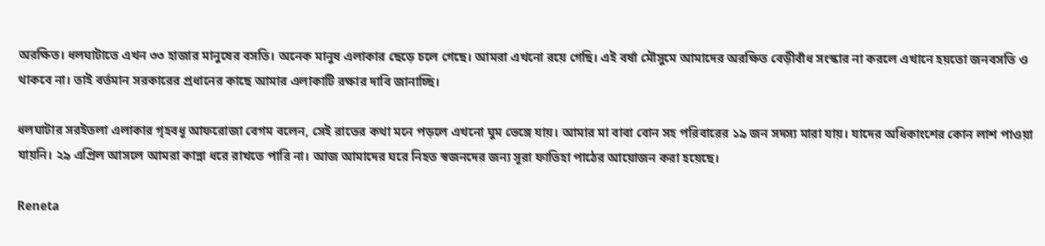অরক্ষিত। ধলঘাটাতে এখন ৩৩ হাজার মানুষের বসতি। অনেক মানুষ এলাকার ছেড়ে চলে গেছে। আমরা এখনো রয়ে গেছি। এই বর্ষা মৌসুমে আমাদের অরক্ষিত বেড়ীবাঁধ সংস্কার না করলে এখানে হয়তো জনবসতি ও থাকবে না। তাই বর্তমান সরকারের প্রধানের কাছে আমার এলাকাটি রক্ষার দাবি জানাচ্ছি।

ধলঘাটার সরইতলা এলাকার গৃহবধূ আফরোজা বেগম বলেন, সেই রাতের কথা মনে পড়লে এখনো ঘুম ভেঙ্গে যায়। আমার মা বাবা বোন সহ পরিবারের ১৯ জন সদস্য মারা যায়। যাদের অধিকাংশের কোন লাশ পাওয়া যায়নি। ২৯ এপ্রিল আসলে আমরা কান্না ধরে রাখতে পারি না। আজ আমাদের ঘরে নিহত স্বজনদের জন্য সূরা ফাতিহা পাঠের আয়োজন করা হয়েছে।

Reneta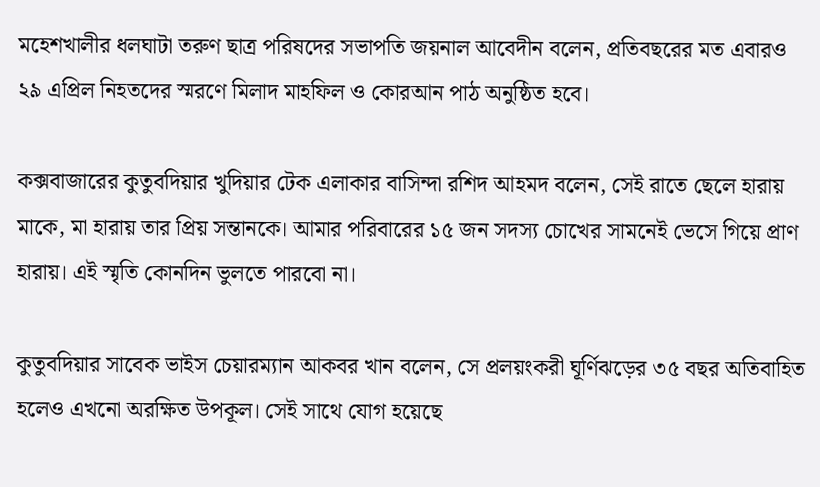মহেশখালীর ধলঘাটা তরুণ ছাত্র পরিষদের সভাপতি জয়নাল আবেদীন বলেন, প্রতিবছরের মত এবারও ২৯ এপ্রিল নিহতদের স্মরণে মিলাদ মাহফিল ও কোরআন পাঠ অনুষ্ঠিত হবে।

কক্সবাজারের কুতুবদিয়ার খুদিয়ার টেক এলাকার বাসিন্দা রশিদ আহমদ বলেন, সেই রাতে ছেলে হারায় মাকে, মা হারায় তার প্রিয় সন্তানকে। আমার পরিবারের ১৫ জন সদস্য চোখের সামনেই ভেসে গিয়ে প্রাণ হারায়। এই স্মৃতি কোনদিন ভুলতে পারবো না।

কুতুবদিয়ার সাবেক ভাইস চেয়ারম্যান আকবর খান বলেন, সে প্রলয়ংকরী ঘূর্ণিঝড়ের ৩৫ বছর অতিবাহিত হলেও এখনো অরক্ষিত উপকূল। সেই সাথে যোগ হয়েছে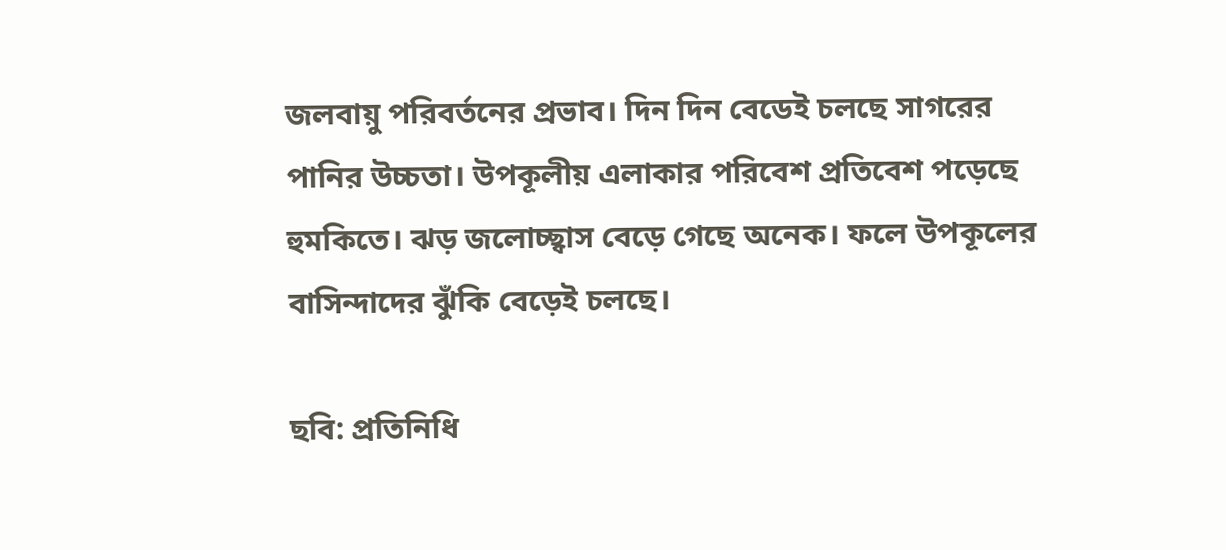জলবায়ু পরিবর্তনের প্রভাব। দিন দিন বেডেই চলছে সাগরের পানির উচ্চতা। উপকূলীয় এলাকার পরিবেশ প্রতিবেশ পড়েছে হুমকিতে। ঝড় জলোচ্ছ্বাস বেড়ে গেছে অনেক। ফলে উপকূলের বাসিন্দাদের ঝুঁকি বেড়েই চলছে।

ছবি: প্রতিনিধি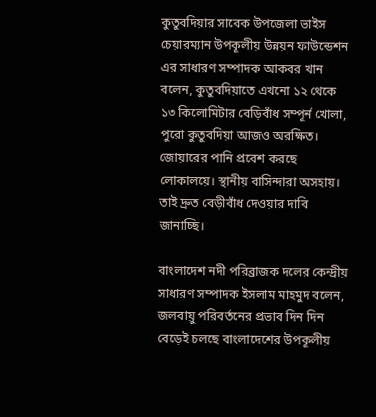কুতুবদিয়ার সাবেক উপজেলা ভাইস চেয়ারম্যান উপকূলীয় উন্নয়ন ফাউন্ডেশন এর সাধারণ সম্পাদক আকবর খান বলেন, কুতুবদিয়াতে এখনো ১২ থেকে ১৩ কিলোমিটার বেড়িবাঁধ সম্পূর্ন খোলা, পুরো কুতুবদিয়া আজও অরক্ষিত। জোয়ারের পানি প্রবেশ করছে লোকালয়ে। স্থানীয় বাসিন্দারা অসহায়। তাই দ্রুত বেড়ীবাঁধ দেওয়ার দাবি জানাচ্ছি।

বাংলাদেশ নদী পরিব্রাজক দলের কেন্দ্রীয় সাধারণ সম্পাদক ইসলাম মাহমুদ বলেন, জলবায়ু পরিবর্তনের প্রভাব দিন দিন বেড়েই চলছে বাংলাদেশের উপকূলীয়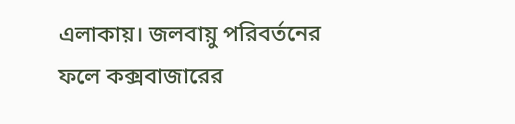এলাকায়। জলবায়ু পরিবর্তনের ফলে কক্সবাজারের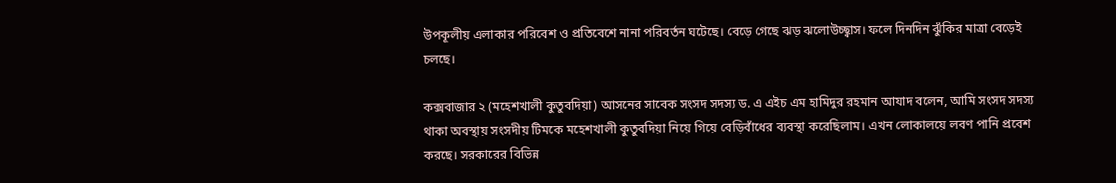উপকূলীয় এলাকার পরিবেশ ও প্রতিবেশে নানা পরিবর্তন ঘটেছে। বেড়ে গেছে ঝড় ঝলোউচ্ছ্বাস। ফলে দিনদিন ঝুঁকির মাত্রা বেড়েই চলছে।

কক্সবাজার ২ (মহেশখালী কুতুবদিয়া) আসনের সাবেক সংসদ সদস্য ড. এ এইচ এম হামিদুর রহমান আযাদ বলেন, আমি সংসদ সদস্য থাকা অবস্থায় সংসদীয় টিমকে মহেশখালী কুতুবদিয়া নিয়ে গিয়ে বেড়িবাঁধের ব্যবস্থা করেছিলাম। এখন লোকালয়ে লবণ পানি প্রবেশ করছে। সরকারের বিভিন্ন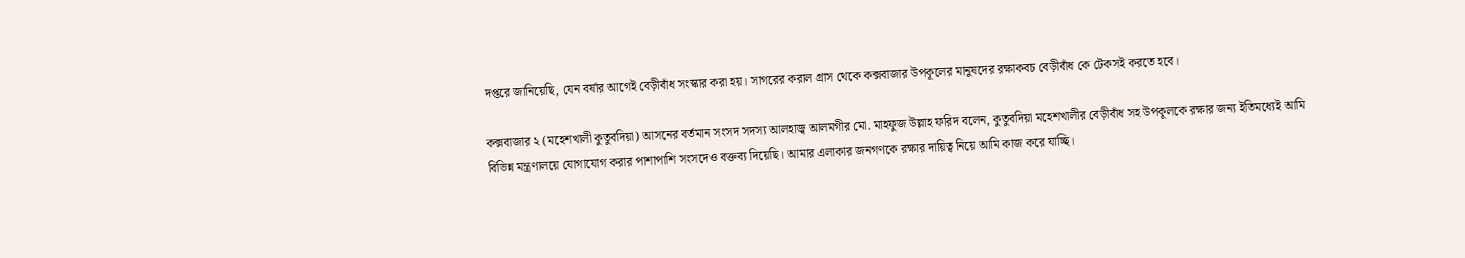দপ্তরে জানিয়েছি, যেন বর্ষার আগেই বেড়ীবাঁধ সংস্কার করা হয়। সাগরের করাল গ্রাস থেকে কক্সবাজার উপকূলের মানুষদের রক্ষাকবচ বেড়ীবাঁধ কে টেকসই করতে হবে।

কক্সবাজার ২ (মহেশখালী কুতুবদিয়া) আসনের বর্তমান সংসদ সদস্য আলহাজ্ব আলমগীর মো. মাহফুজ উল্লাহ ফরিদ বলেন, কুতুবদিয়া মহেশখালীর বেড়ীবাঁধ সহ উপকূলকে রক্ষার জন্য ইতিমধ্যেই আমি বিভিন্ন মন্ত্রণালয়ে যোগাযোগ করার পাশাপাশি সংসদেও বক্তব্য দিয়েছি। আমার এলাকার জনগণকে রক্ষার দায়িত্ব নিয়ে আমি কাজ করে যাচ্ছি।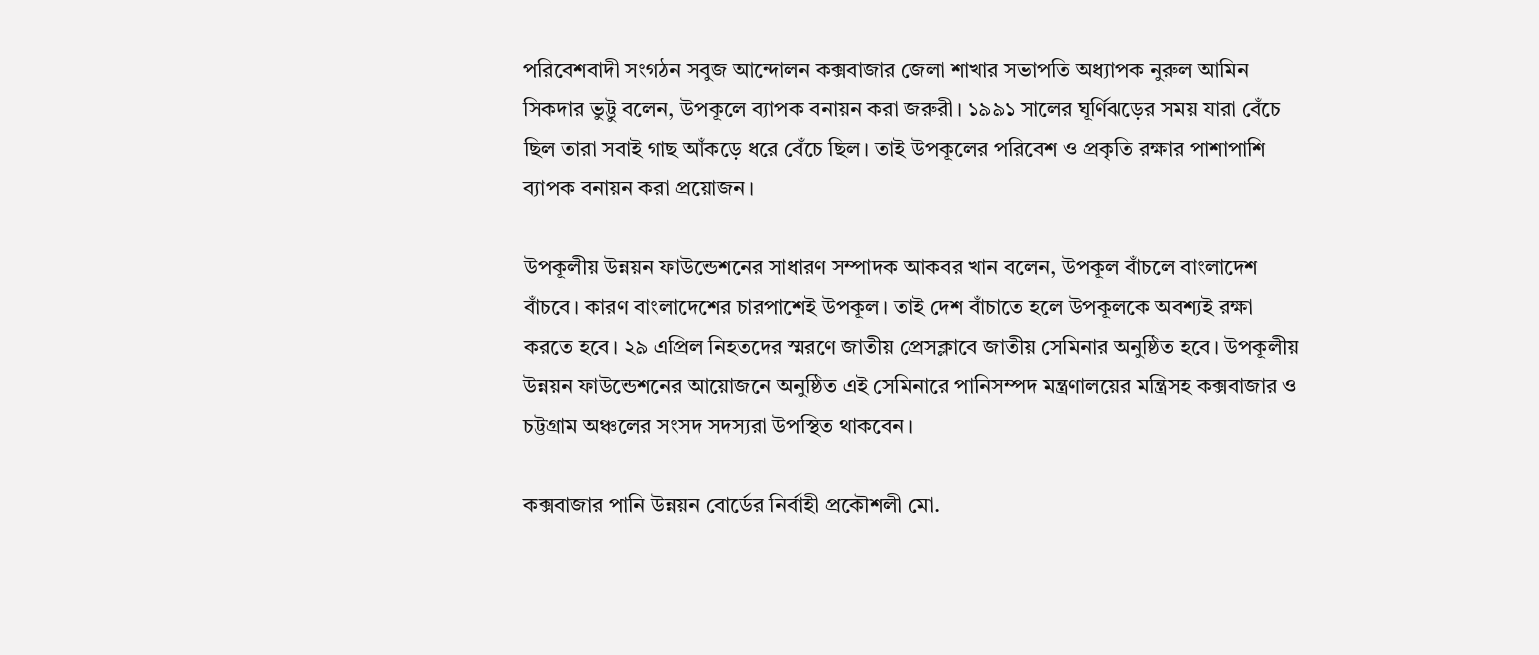পরিবেশবাদী সংগঠন সবুজ আন্দোলন কক্সবাজার জেলা শাখার সভাপতি অধ্যাপক নুরুল আমিন সিকদার ভুট্টু বলেন, উপকূলে ব্যাপক বনায়ন করা জরুরী। ১৯৯১ সালের ঘূর্ণিঝড়ের সময় যারা বেঁচে ছিল তারা সবাই গাছ আঁকড়ে ধরে বেঁচে ছিল। তাই উপকূলের পরিবেশ ও প্রকৃতি রক্ষার পাশাপাশি ব্যাপক বনায়ন করা প্রয়োজন।

উপকূলীয় উন্নয়ন ফাউন্ডেশনের সাধারণ সম্পাদক আকবর খান বলেন, উপকূল বাঁচলে বাংলাদেশ বাঁচবে। কারণ বাংলাদেশের চারপাশেই উপকূল। তাই দেশ বাঁচাতে হলে উপকূলকে অবশ্যই রক্ষা করতে হবে। ২৯ এপ্রিল নিহতদের স্মরণে জাতীয় প্রেসক্লাবে জাতীয় সেমিনার অনুষ্ঠিত হবে। উপকূলীয় উন্নয়ন ফাউন্ডেশনের আয়োজনে অনুষ্ঠিত এই সেমিনারে পানিসম্পদ মন্ত্রণালয়ের মন্ত্রিসহ কক্সবাজার ও চট্টগ্রাম অঞ্চলের সংসদ সদস্যরা উপস্থিত থাকবেন।

কক্সবাজার পানি উন্নয়ন বোর্ডের নির্বাহী প্রকৌশলী মো.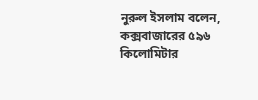নুরুল ইসলাম বলেন, কক্সবাজারের ৫৯৬ কিলোমিটার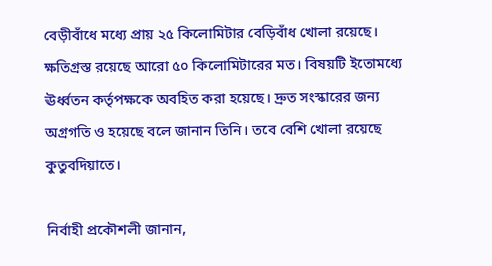বেড়ীবাঁধে মধ্যে প্রায় ২৫ কিলোমিটার বেড়িবাঁধ খোলা রয়েছে। ক্ষতিগ্রস্ত রয়েছে আরো ৫০ কিলোমিটারের মত। বিষয়টি ইতোমধ্যে ঊর্ধ্বতন কর্তৃপক্ষকে অবহিত করা হয়েছে। দ্রুত সংস্কারের জন্য অগ্রগতি ও হয়েছে বলে জানান তিনি। তবে বেশি খোলা রয়েছে কুতুবদিয়াতে।

নির্বাহী প্রকৌশলী জানান,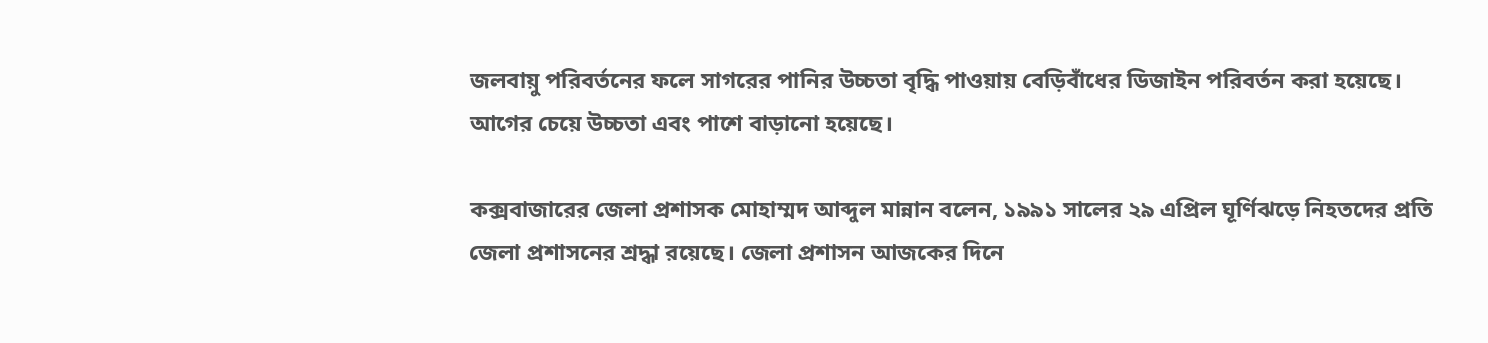জলবায়ু পরিবর্তনের ফলে সাগরের পানির উচ্চতা বৃদ্ধি পাওয়ায় বেড়িবাঁধের ডিজাইন পরিবর্তন করা হয়েছে। আগের চেয়ে উচ্চতা এবং পাশে বাড়ানো হয়েছে।

কক্সবাজারের জেলা প্রশাসক মোহাম্মদ আব্দুল মান্নান বলেন, ১৯৯১ সালের ২৯ এপ্রিল ঘূর্ণিঝড়ে নিহতদের প্রতি জেলা প্রশাসনের শ্রদ্ধা রয়েছে। জেলা প্রশাসন আজকের দিনে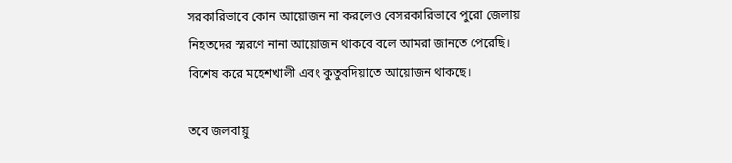সরকারিভাবে কোন আয়োজন না করলেও বেসরকারিভাবে পুরো জেলায় নিহতদের স্মরণে নানা আয়োজন থাকবে বলে আমরা জানতে পেরেছি। বিশেষ করে মহেশখালী এবং কুতুবদিয়াতে আয়োজন থাকছে।

তবে জলবায়ু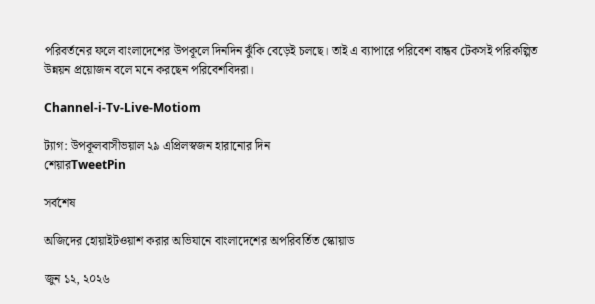পরিবর্তনের ফলে বাংলাদেশের উপকূলে দিনদিন ঝুঁকি বেড়েই চলছে। তাই এ ব্যাপারে পরিবেশ বান্ধব টেকসই পরিকল্পিত উন্নয়ন প্রয়োজন বলে মনে করছেন পরিবেশবিদরা।

Channel-i-Tv-Live-Motiom

ট্যাগ: উপকূলবাসীভয়াল ২৯ এপ্রিলস্বজন হারানোর দিন
শেয়ারTweetPin

সর্বশেষ

অজিদের হোয়াইটওয়াশ করার অভিযানে বাংলাদেশের অপরিবর্তিত স্কোয়াড

জুন ১২, ২০২৬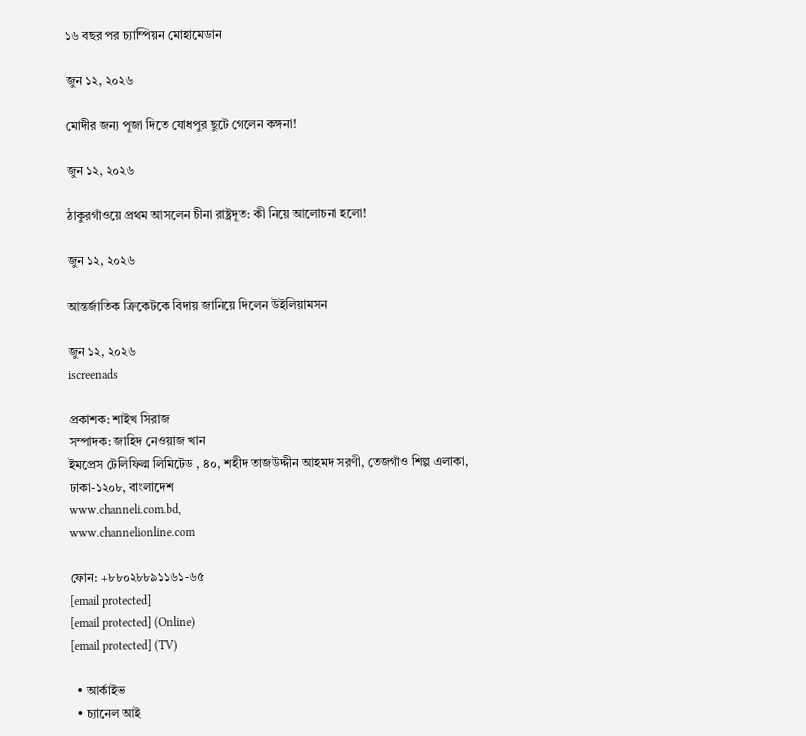১৬ বছর পর চ্যাম্পিয়ন মোহামেডান

জুন ১২, ২০২৬

মোদীর জন্য পূজা দিতে যোধপুর ছুটে গেলেন কঙ্গনা!

জুন ১২, ২০২৬

ঠাকুরগাঁওয়ে প্রথম আসলেন চীনা রাষ্ট্রদূত: কী নিয়ে আলোচনা হলো!

জুন ১২, ২০২৬

আন্তর্জাতিক ক্রিকেটকে বিদায় জানিয়ে দিলেন উইলিয়ামসন

জুন ১২, ২০২৬
iscreenads

প্রকাশক: শাইখ সিরাজ
সম্পাদক: জাহিদ নেওয়াজ খান
ইমপ্রেস টেলিফিল্ম লিমিটেড , ৪০, শহীদ তাজউদ্দীন আহমদ সরণী, তেজগাঁও শিল্প এলাকা, ঢাকা-১২০৮, বাংলাদেশ
www.channeli.com.bd,
www.channelionline.com

ফোন: +৮৮০২৮৮৯১১৬১-৬৫
[email protected]
[email protected] (Online)
[email protected] (TV)

  • আর্কাইভ
  • চ্যানেল আই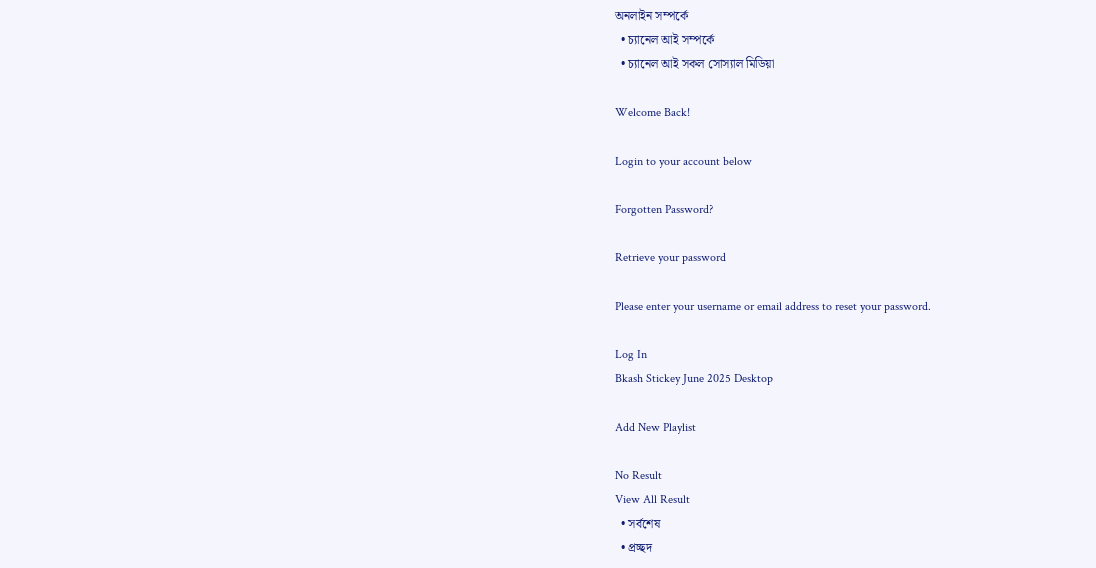অনলাইন সম্পর্কে
  • চ্যানেল আই সম্পর্কে
  • চ্যানেল আই সকল সোস্যাল মিডিয়া

Welcome Back!

Login to your account below

Forgotten Password?

Retrieve your password

Please enter your username or email address to reset your password.

Log In
Bkash Stickey June 2025 Desktop

Add New Playlist

No Result
View All Result
  • সর্বশেষ
  • প্রচ্ছদ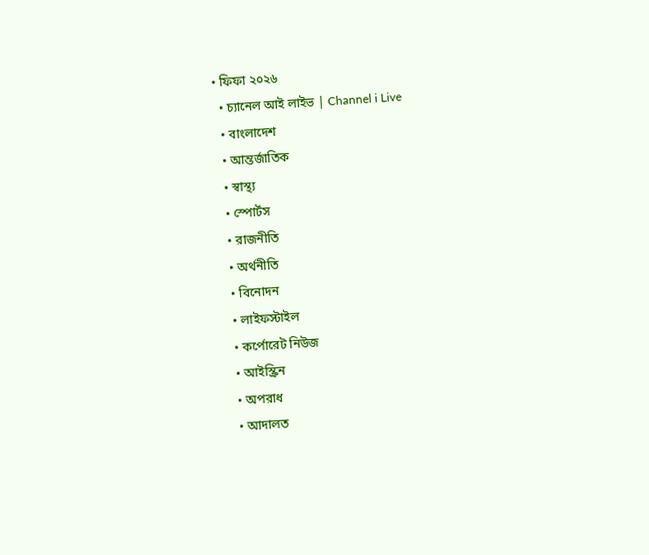• ফিফা ২০২৬
  • চ্যানেল আই লাইভ | Channel i Live
  • বাংলাদেশ
  • আন্তর্জাতিক
  • স্বাস্থ্য
  • স্পোর্টস
  • রাজনীতি
  • অর্থনীতি
  • বিনোদন
  • লাইফস্টাইল
  • কর্পোরেট নিউজ
  • আইস্ক্রিন
  • অপরাধ
  • আদালত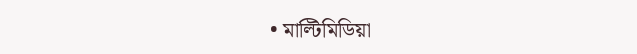• মাল্টিমিডিয়া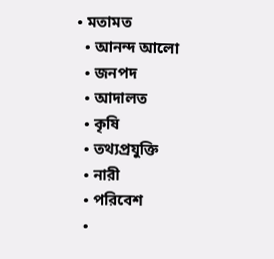• মতামত
  • আনন্দ আলো
  • জনপদ
  • আদালত
  • কৃষি
  • তথ্যপ্রযুক্তি
  • নারী
  • পরিবেশ
  •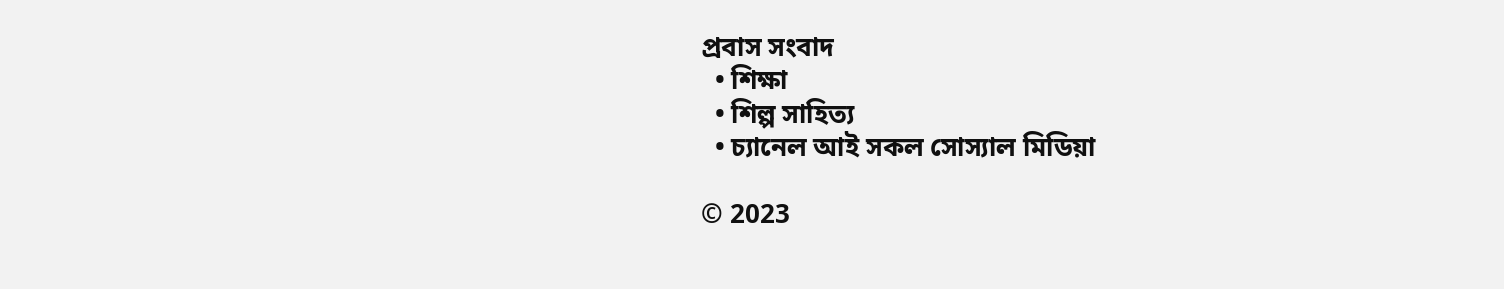প্রবাস সংবাদ
  • শিক্ষা
  • শিল্প সাহিত্য
  • চ্যানেল আই সকল সোস্যাল মিডিয়া

© 2023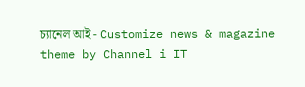চ্যানেল আই - Customize news & magazine theme by Channel i IT